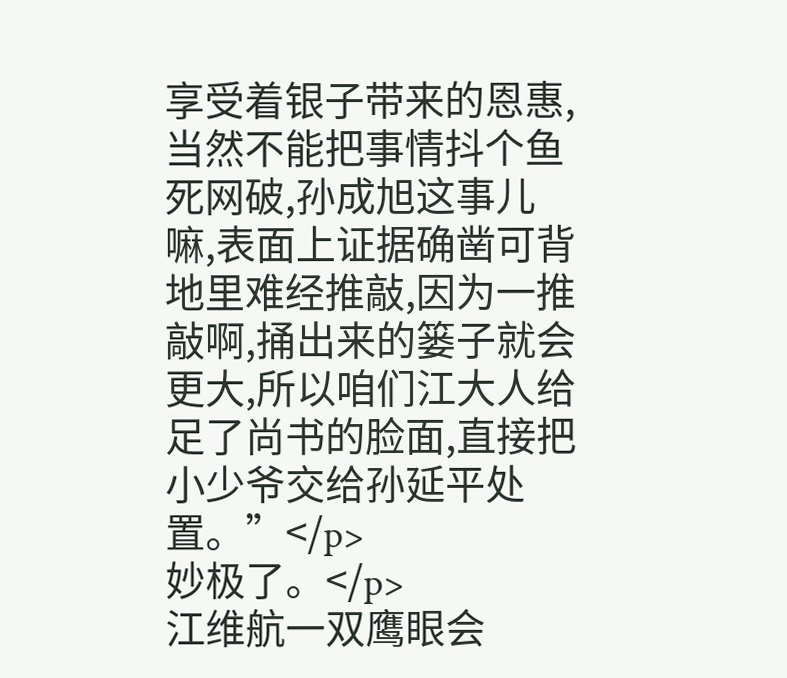享受着银子带来的恩惠,当然不能把事情抖个鱼死网破,孙成旭这事儿嘛,表面上证据确凿可背地里难经推敲,因为一推敲啊,捅出来的篓子就会更大,所以咱们江大人给足了尚书的脸面,直接把小少爷交给孙延平处置。”</p>
妙极了。</p>
江维航一双鹰眼会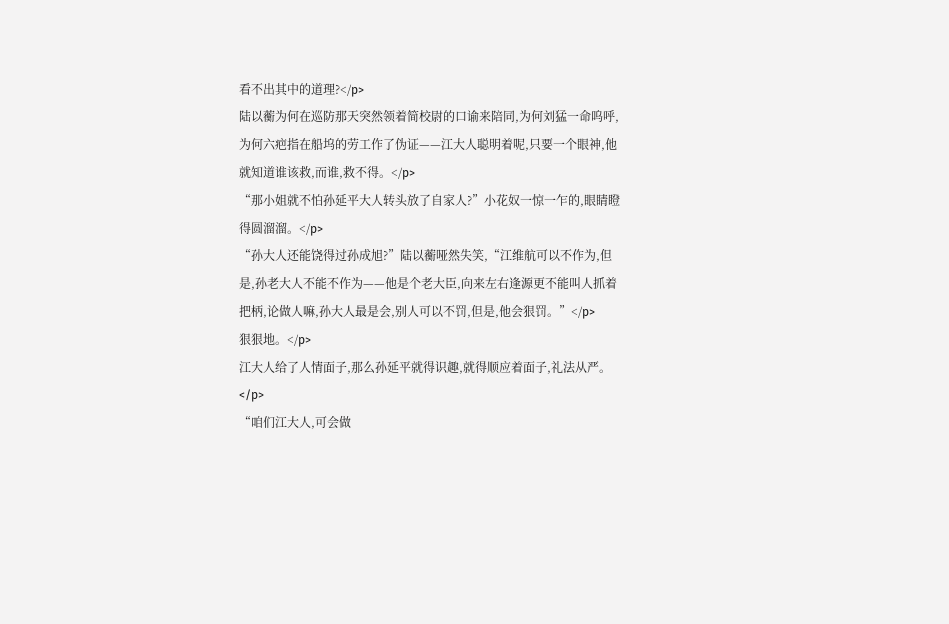看不出其中的道理?</p>
陆以蘅为何在巡防那天突然领着简校尉的口谕来陪同,为何刘猛一命呜呼,为何六疤指在船坞的劳工作了伪证——江大人聪明着呢,只要一个眼神,他就知道谁该救,而谁,救不得。</p>
“那小姐就不怕孙延平大人转头放了自家人?”小花奴一惊一乍的,眼睛瞪得圆溜溜。</p>
“孙大人还能饶得过孙成旭?”陆以蘅哑然失笑,“江维航可以不作为,但是,孙老大人不能不作为——他是个老大臣,向来左右逢源更不能叫人抓着把柄,论做人嘛,孙大人最是会,别人可以不罚,但是,他会狠罚。”</p>
狠狠地。</p>
江大人给了人情面子,那么孙延平就得识趣,就得顺应着面子,礼法从严。</p>
“咱们江大人,可会做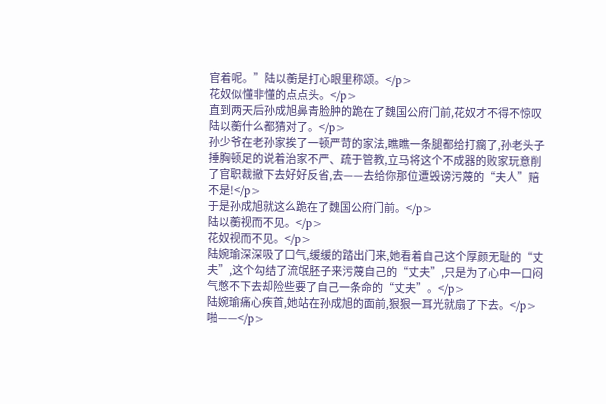官着呢。”陆以蘅是打心眼里称颂。</p>
花奴似懂非懂的点点头。</p>
直到两天后孙成旭鼻青脸肿的跪在了魏国公府门前,花奴才不得不惊叹陆以蘅什么都猜对了。</p>
孙少爷在老孙家挨了一顿严苛的家法,瞧瞧一条腿都给打瘸了,孙老头子捶胸顿足的说着治家不严、疏于管教,立马将这个不成器的败家玩意削了官职裁撤下去好好反省,去——去给你那位遭毁谤污蔑的“夫人”赔不是!</p>
于是孙成旭就这么跪在了魏国公府门前。</p>
陆以蘅视而不见。</p>
花奴视而不见。</p>
陆婉瑜深深吸了口气,缓缓的踏出门来,她看着自己这个厚颜无耻的“丈夫”,这个勾结了流氓胚子来污蔑自己的“丈夫”,只是为了心中一口闷气憋不下去却险些要了自己一条命的“丈夫”。</p>
陆婉瑜痛心疾首,她站在孙成旭的面前,狠狠一耳光就扇了下去。</p>
啪——</p>